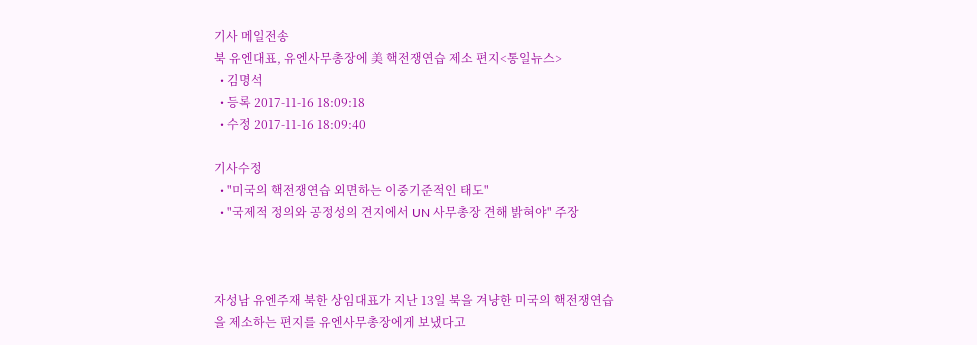기사 메일전송
북 유엔대표, 유엔사무총장에 美 핵전쟁연습 제소 편지<통일뉴스>
  • 김명석
  • 등록 2017-11-16 18:09:18
  • 수정 2017-11-16 18:09:40

기사수정
  • "미국의 핵전쟁연습 외면하는 이중기준적인 태도"
  • "국제적 정의와 공정성의 견지에서 UN 사무총장 견해 밝혀야" 주장



자성남 유엔주재 북한 상임대표가 지난 13일 북을 겨냥한 미국의 핵전쟁연습을 제소하는 편지를 유엔사무총장에게 보냈다고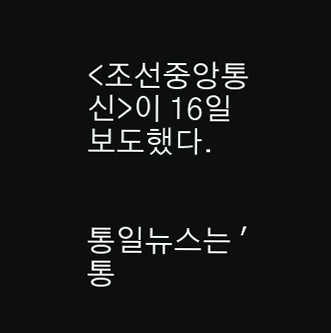<조선중앙통신>이 16일 보도했다.


통일뉴스는 '통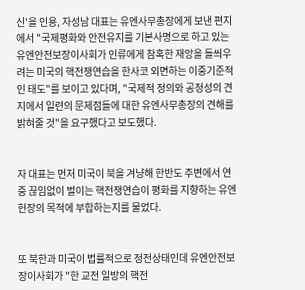신'을 인용, 자성남 대표는 유엔사무총장에게 보낸 편지에서 "국제평화와 안전유지를 기본사명으로 하고 있는 유엔안전보장이사회가 인류에게 참혹한 재앙을 들씌우려는 미국의 핵전쟁연습을 한사코 외면하는 이중기준적인 태도"를 보이고 있다며, "국제적 정의와 공정성의 견지에서 일련의 문제점들에 대한 유엔사무총장의 견해를 밝혀줄 것"을 요구했다고 보도했다.


자 대표는 먼저 미국이 북을 겨냥해 한반도 주변에서 연중 끊임없이 벌이는 핵전쟁연습이 평화를 지향하는 유엔헌장의 목적에 부합하는지를 물었다.


또 북한과 미국이 법률적으로 정전상태인데 유엔안전보장이사회가 "한 교전 일방의 핵전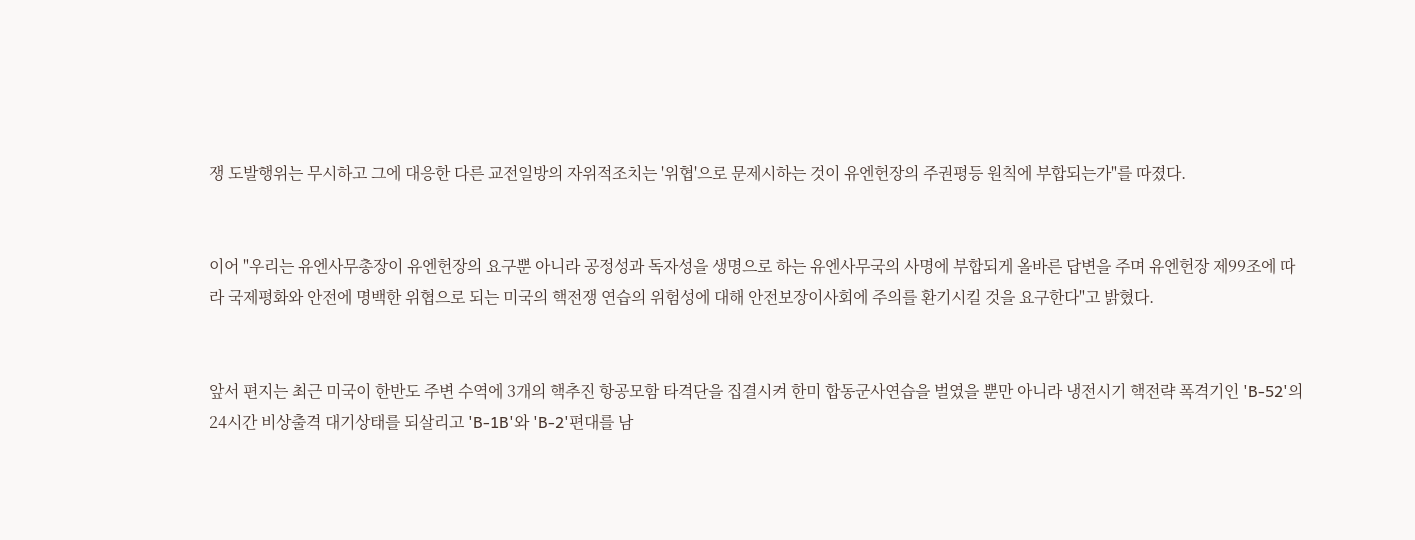쟁 도발행위는 무시하고 그에 대응한 다른 교전일방의 자위적조치는 '위협'으로 문제시하는 것이 유엔헌장의 주권평등 원칙에 부합되는가"를 따졌다.


이어 "우리는 유엔사무총장이 유엔헌장의 요구뿐 아니라 공정성과 독자성을 생명으로 하는 유엔사무국의 사명에 부합되게 올바른 답변을 주며 유엔헌장 제99조에 따라 국제평화와 안전에 명백한 위협으로 되는 미국의 핵전쟁 연습의 위험성에 대해 안전보장이사회에 주의를 환기시킬 것을 요구한다"고 밝혔다.


앞서 편지는 최근 미국이 한반도 주변 수역에 3개의 핵추진 항공모함 타격단을 집결시켜 한미 합동군사연습을 벌였을 뿐만 아니라 냉전시기 핵전략 폭격기인 'B-52'의 24시간 비상출격 대기상태를 되살리고 'B-1B'와 'B-2'편대를 남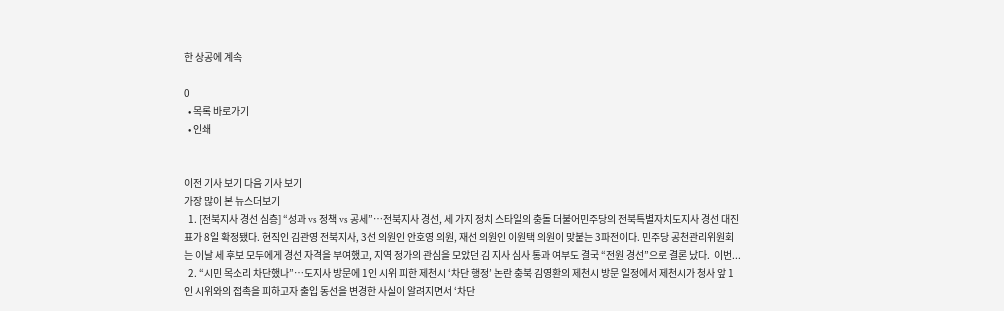한 상공에 계속

0
  • 목록 바로가기
  • 인쇄


이전 기사 보기 다음 기사 보기
가장 많이 본 뉴스더보기
  1. [전북지사 경선 심층] “성과 vs 정책 vs 공세”…전북지사 경선, 세 가지 정치 스타일의 충돌 더불어민주당의 전북특별자치도지사 경선 대진표가 8일 확정됐다. 현직인 김관영 전북지사, 3선 의원인 안호영 의원, 재선 의원인 이원택 의원이 맞붙는 3파전이다. 민주당 공천관리위원회는 이날 세 후보 모두에게 경선 자격을 부여했고, 지역 정가의 관심을 모았던 김 지사 심사 통과 여부도 결국 “전원 경선”으로 결론 났다.  이번...
  2. “시민 목소리 차단했나”…도지사 방문에 1인 시위 피한 제천시 ‘차단 행정’ 논란 충북 김영환의 제천시 방문 일정에서 제천시가 청사 앞 1인 시위와의 접촉을 피하고자 출입 동선을 변경한 사실이 알려지면서 ‘차단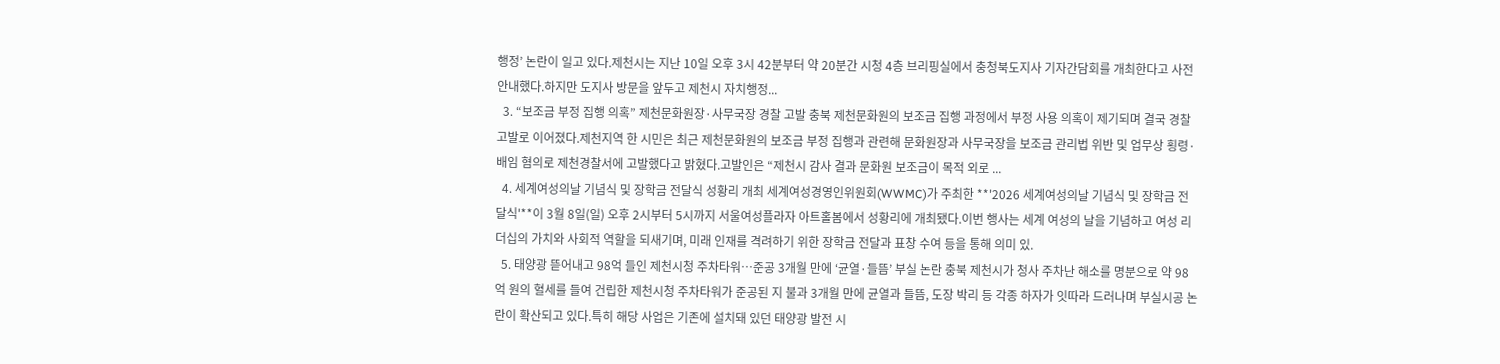행정’ 논란이 일고 있다.제천시는 지난 10일 오후 3시 42분부터 약 20분간 시청 4층 브리핑실에서 충청북도지사 기자간담회를 개최한다고 사전 안내했다.하지만 도지사 방문을 앞두고 제천시 자치행정...
  3. “보조금 부정 집행 의혹” 제천문화원장·사무국장 경찰 고발 충북 제천문화원의 보조금 집행 과정에서 부정 사용 의혹이 제기되며 결국 경찰 고발로 이어졌다.제천지역 한 시민은 최근 제천문화원의 보조금 부정 집행과 관련해 문화원장과 사무국장을 보조금 관리법 위반 및 업무상 횡령·배임 혐의로 제천경찰서에 고발했다고 밝혔다.고발인은 “제천시 감사 결과 문화원 보조금이 목적 외로 ...
  4. 세계여성의날 기념식 및 장학금 전달식 성황리 개최 세계여성경영인위원회(WWMC)가 주최한 **'2026 세계여성의날 기념식 및 장학금 전달식'**이 3월 8일(일) 오후 2시부터 5시까지 서울여성플라자 아트홀봄에서 성황리에 개최됐다.이번 행사는 세계 여성의 날을 기념하고 여성 리더십의 가치와 사회적 역할을 되새기며, 미래 인재를 격려하기 위한 장학금 전달과 표창 수여 등을 통해 의미 있.
  5. 태양광 뜯어내고 98억 들인 제천시청 주차타워…준공 3개월 만에 ‘균열·들뜸’ 부실 논란 충북 제천시가 청사 주차난 해소를 명분으로 약 98억 원의 혈세를 들여 건립한 제천시청 주차타워가 준공된 지 불과 3개월 만에 균열과 들뜸, 도장 박리 등 각종 하자가 잇따라 드러나며 부실시공 논란이 확산되고 있다.특히 해당 사업은 기존에 설치돼 있던 태양광 발전 시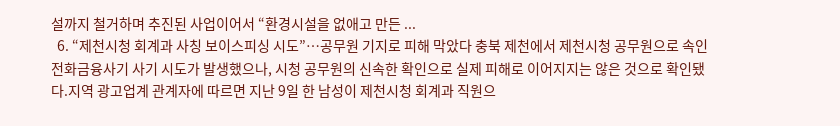설까지 철거하며 추진된 사업이어서 “환경시설을 없애고 만든 ...
  6. “제천시청 회계과 사칭 보이스피싱 시도”…공무원 기지로 피해 막았다 충북 제천에서 제천시청 공무원으로 속인 전화금융사기 사기 시도가 발생했으나, 시청 공무원의 신속한 확인으로 실제 피해로 이어지지는 않은 것으로 확인됐다.지역 광고업계 관계자에 따르면 지난 9일 한 남성이 제천시청 회계과 직원으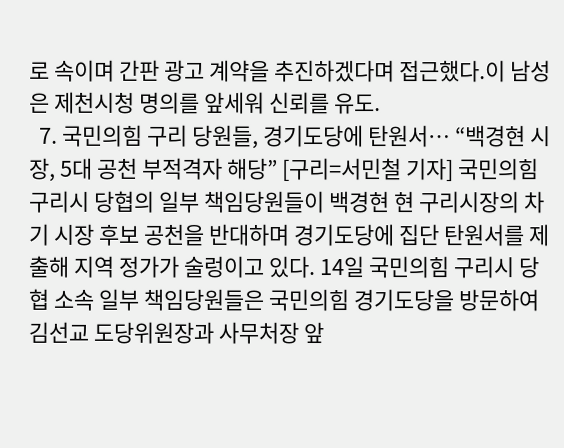로 속이며 간판 광고 계약을 추진하겠다며 접근했다.이 남성은 제천시청 명의를 앞세워 신뢰를 유도.
  7. 국민의힘 구리 당원들, 경기도당에 탄원서… “백경현 시장, 5대 공천 부적격자 해당” [구리=서민철 기자] 국민의힘 구리시 당협의 일부 책임당원들이 백경현 현 구리시장의 차기 시장 후보 공천을 반대하며 경기도당에 집단 탄원서를 제출해 지역 정가가 술렁이고 있다. 14일 국민의힘 구리시 당협 소속 일부 책임당원들은 국민의힘 경기도당을 방문하여 김선교 도당위원장과 사무처장 앞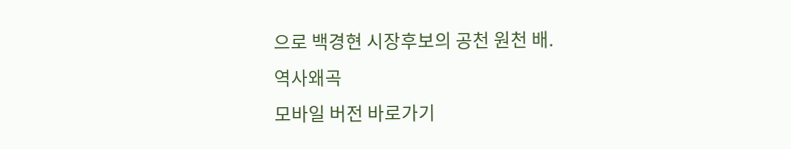으로 백경현 시장후보의 공천 원천 배.
역사왜곡
모바일 버전 바로가기